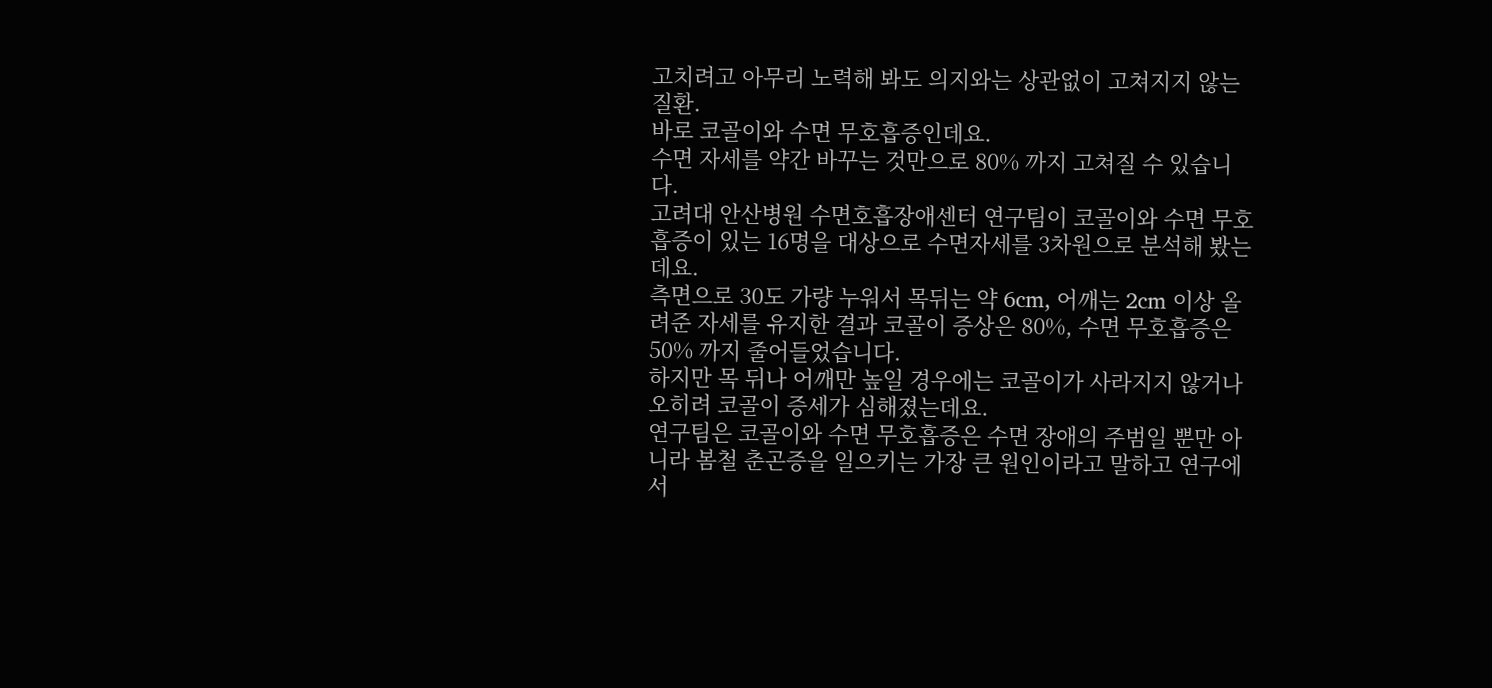고치려고 아무리 노력해 봐도 의지와는 상관없이 고쳐지지 않는 질환.
바로 코골이와 수면 무호흡증인데요.
수면 자세를 약간 바꾸는 것만으로 80% 까지 고쳐질 수 있습니다.
고려대 안산병원 수면호흡장애센터 연구팀이 코골이와 수면 무호흡증이 있는 16명을 대상으로 수면자세를 3차원으로 분석해 봤는데요.
측면으로 30도 가량 누워서 목뒤는 약 6cm, 어깨는 2cm 이상 올려준 자세를 유지한 결과 코골이 증상은 80%, 수면 무호흡증은 50% 까지 줄어들었습니다.
하지만 목 뒤나 어깨만 높일 경우에는 코골이가 사라지지 않거나 오히려 코골이 증세가 심해졌는데요.
연구팀은 코골이와 수면 무호흡증은 수면 장애의 주범일 뿐만 아니라 봄철 춘곤증을 일으키는 가장 큰 원인이라고 말하고 연구에서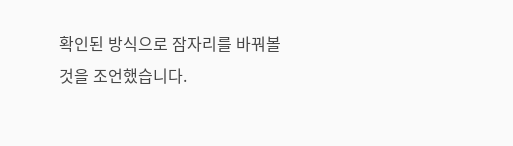확인된 방식으로 잠자리를 바꿔볼 것을 조언했습니다.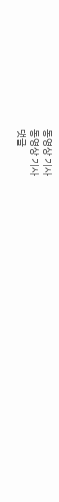동영상 기사
동영상 기사
댓글